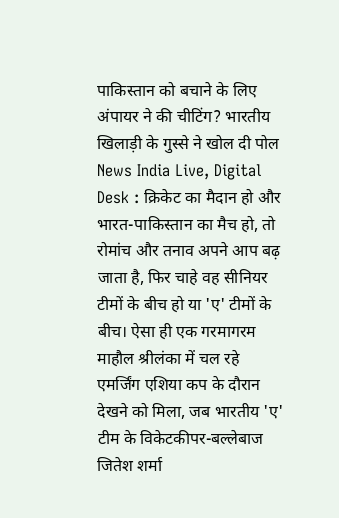पाकिस्तान को बचाने के लिए अंपायर ने की चीटिंग? भारतीय खिलाड़ी के गुस्से ने खोल दी पोल
News India Live, Digital Desk : क्रिकेट का मैदान हो और भारत-पाकिस्तान का मैच हो, तो रोमांच और तनाव अपने आप बढ़ जाता है, फिर चाहे वह सीनियर टीमों के बीच हो या 'ए' टीमों के बीच। ऐसा ही एक गरमागरम माहौल श्रीलंका में चल रहे एमर्जिंग एशिया कप के दौरान देखने को मिला, जब भारतीय 'ए' टीम के विकेटकीपर-बल्लेबाज जितेश शर्मा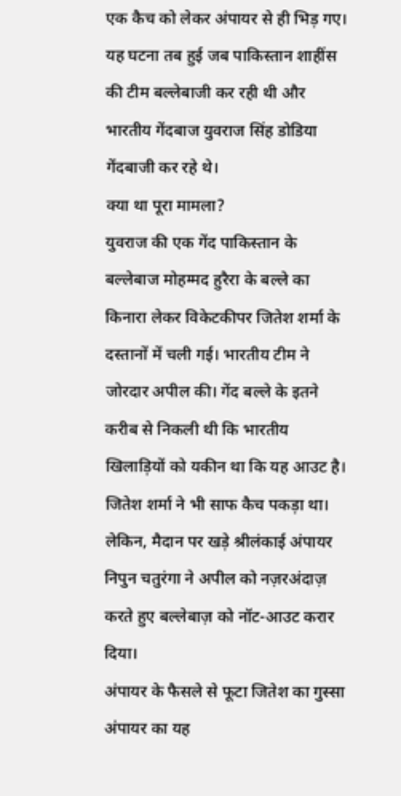एक कैच को लेकर अंपायर से ही भिड़ गए।
यह घटना तब हुई जब पाकिस्तान शाहींस की टीम बल्लेबाजी कर रही थी और भारतीय गेंदबाज युवराज सिंह डोडिया गेंदबाजी कर रहे थे।
क्या था पूरा मामला?
युवराज की एक गेंद पाकिस्तान के बल्लेबाज मोहम्मद हुरैरा के बल्ले का किनारा लेकर विकेटकीपर जितेश शर्मा के दस्तानों में चली गई। भारतीय टीम ने जोरदार अपील की। गेंद बल्ले के इतने करीब से निकली थी कि भारतीय खिलाड़ियों को यकीन था कि यह आउट है। जितेश शर्मा ने भी साफ कैच पकड़ा था।
लेकिन, मैदान पर खड़े श्रीलंकाई अंपायर निपुन चतुरंगा ने अपील को नज़रअंदाज़ करते हुए बल्लेबाज़ को नॉट-आउट करार दिया।
अंपायर के फैसले से फूटा जितेश का गुस्सा
अंपायर का यह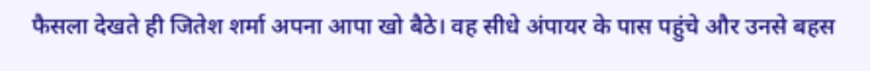फैसला देखते ही जितेश शर्मा अपना आपा खो बैठे। वह सीधे अंपायर के पास पहुंचे और उनसे बहस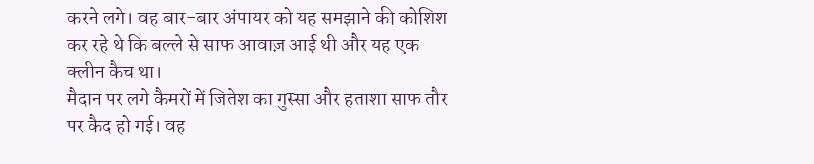करने लगे। वह बार-बार अंपायर को यह समझाने की कोशिश कर रहे थे कि बल्ले से साफ आवाज़ आई थी और यह एक क्लीन कैच था।
मैदान पर लगे कैमरों में जितेश का गुस्सा और हताशा साफ तौर पर कैद हो गई। वह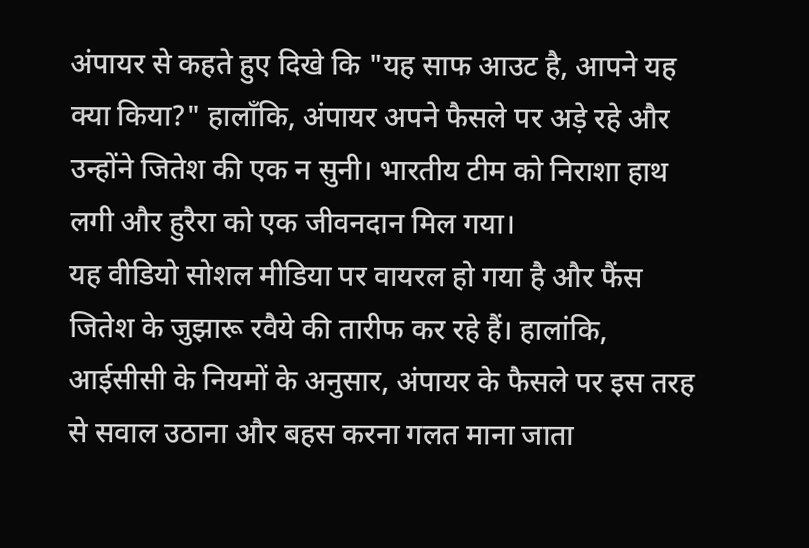अंपायर से कहते हुए दिखे कि "यह साफ आउट है, आपने यह क्या किया?" हालाँकि, अंपायर अपने फैसले पर अड़े रहे और उन्होंने जितेश की एक न सुनी। भारतीय टीम को निराशा हाथ लगी और हुरैरा को एक जीवनदान मिल गया।
यह वीडियो सोशल मीडिया पर वायरल हो गया है और फैंस जितेश के जुझारू रवैये की तारीफ कर रहे हैं। हालांकि, आईसीसी के नियमों के अनुसार, अंपायर के फैसले पर इस तरह से सवाल उठाना और बहस करना गलत माना जाता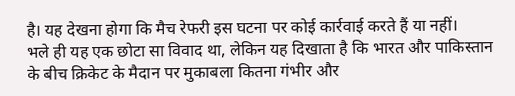है। यह देखना होगा कि मैच रेफरी इस घटना पर कोई कार्रवाई करते हैं या नहीं।
भले ही यह एक छोटा सा विवाद था, लेकिन यह दिखाता है कि भारत और पाकिस्तान के बीच क्रिकेट के मैदान पर मुकाबला कितना गंभीर और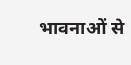भावनाओं से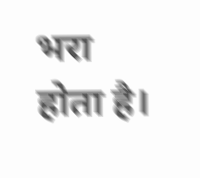भरा होता है।